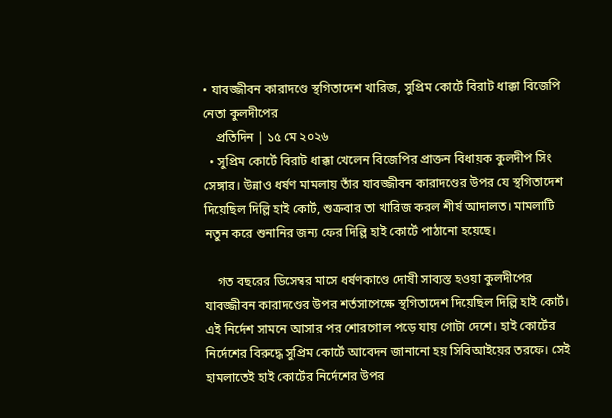• যাবজ্জীবন কারাদণ্ডে স্থগিতাদেশ খারিজ, সুপ্রিম কোর্টে বিরাট ধাক্কা বিজেপি নেতা কুলদীপের
    প্রতিদিন | ১৫ মে ২০২৬
  • সুপ্রিম কোর্টে বিরাট ধাক্কা খেলেন বিজেপির প্রাক্তন বিধায়ক কুলদীপ সিং সেঙ্গার। উন্নাও ধর্ষণ মামলায় তাঁর যাবজ্জীবন কারাদণ্ডের উপর যে স্থগিতাদেশ দিয়েছিল দিল্লি হাই কোর্ট, শুক্রবার তা খারিজ করল শীর্ষ আদালত। মামলাটি নতুন করে শুনানির জন্য ফের দিল্লি হাই কোর্টে পাঠানো হয়েছে।

    গত বছরের ডিসেম্বর মাসে ধর্ষণকাণ্ডে দোষী সাব্যস্ত হওয়া কুলদীপের যাবজ্জীবন কারাদণ্ডের উপর শর্তসাপেক্ষে স্থগিতাদেশ দিয়েছিল দিল্লি হাই কোর্ট। এই নির্দেশ সামনে আসার পর শোরগোল পড়ে যায় গোটা দেশে। হাই কোর্টের নির্দেশের বিরুদ্ধে সুপ্রিম কোর্টে আবেদন জানানো হয় সিবিআইয়ের তরফে। সেই হামলাতেই হাই কোর্টের নির্দেশের উপর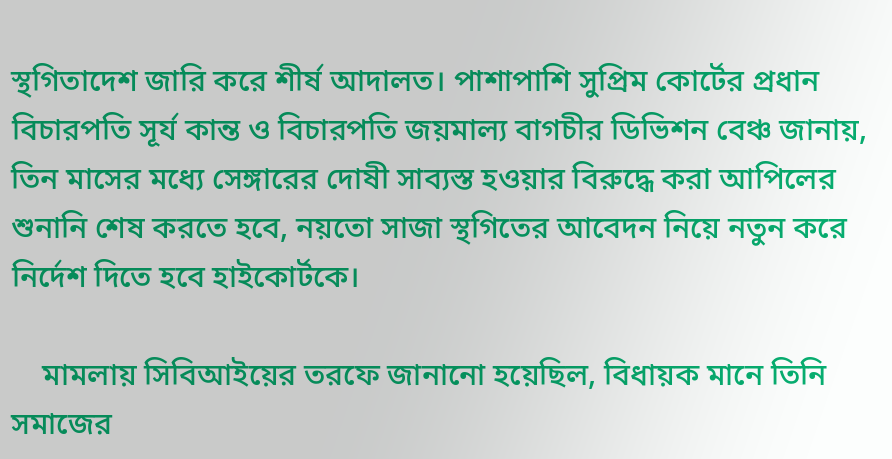স্থগিতাদেশ জারি করে শীর্ষ আদালত। পাশাপাশি সুপ্রিম কোর্টের প্রধান বিচারপতি সূর্য কান্ত ও বিচারপতি জয়মাল্য বাগচীর ডিভিশন বেঞ্চ জানায়, তিন মাসের মধ্যে সেঙ্গারের দোষী সাব্যস্ত হওয়ার বিরুদ্ধে করা আপিলের শুনানি শেষ করতে হবে, নয়তো সাজা স্থগিতের আবেদন নিয়ে নতুন করে নির্দেশ দিতে হবে হাইকোর্টকে।

    মামলায় সিবিআইয়ের তরফে জানানো হয়েছিল, বিধায়ক মানে তিনি সমাজের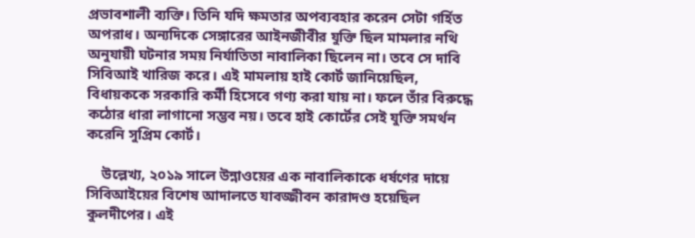প্রভাবশালী ব্যক্তি। তিনি যদি ক্ষমতার অপব্যবহার করেন সেটা গর্হিত অপরাধ। অন্যদিকে সেঙ্গারের আইনজীবীর যুক্তি ছিল মামলার নথি অনুযায়ী ঘটনার সময় নির্যাতিতা নাবালিকা ছিলেন না। তবে সে দাবি সিবিআই খারিজ করে। এই মামলায় হাই কোর্ট জানিয়েছিল, বিধায়ককে সরকারি কর্মী হিসেবে গণ্য করা যায় না। ফলে তাঁর বিরুদ্ধে কঠোর ধারা লাগানো সম্ভব নয়। তবে হাই কোর্টের সেই যুক্তি সমর্থন করেনি সুপ্রিম কোর্ট।

    উল্লেখ্য, ২০১৯ সালে উন্নাওয়ের এক নাবালিকাকে ধর্ষণের দায়ে সিবিআইয়ের বিশেষ আদালতে যাবজ্জীবন কারাদণ্ড হয়েছিল কুলদীপের। এই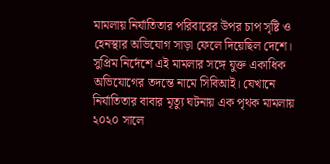মামলায় নির্যাতিতার পরিবারের উপর চাপ সৃষ্টি ও হেনস্থার অভিযোগ সাড়া ফেলে দিয়েছিল দেশে। সুপ্রিম নির্দেশে এই মামলার সঙ্গে যুক্ত একাধিক অভিযোগের তদন্তে নামে সিবিআই। যেখানে নির্যাতিতার বাবার মৃত্যু ঘটনায় এক পৃথক মামলায় ২০২০ সালে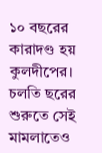১০ বছরের কারাদণ্ড হয় কুলদীপের। চলতি ছরের শুরুতে সেই মামলাতেও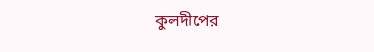কুলদীপের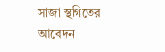সাজা স্থগিতের আবেদন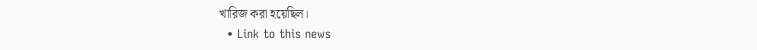খারিজ করা হয়েছিল।
  • Link to this news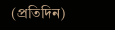(প্রতিদিন)